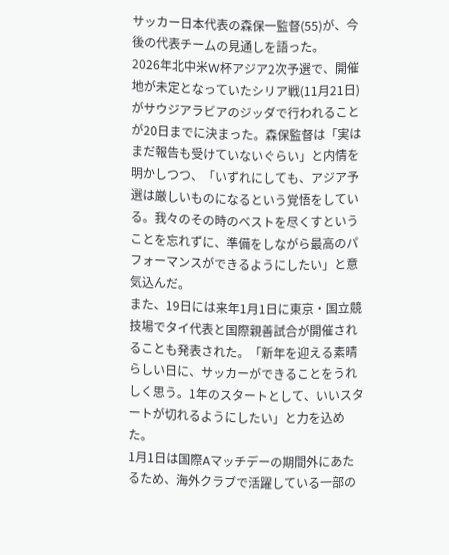サッカー日本代表の森保一監督(55)が、今後の代表チームの見通しを語った。
2026年北中米W杯アジア2次予選で、開催地が未定となっていたシリア戦(11月21日)がサウジアラビアのジッダで行われることが20日までに決まった。森保監督は「実はまだ報告も受けていないぐらい」と内情を明かしつつ、「いずれにしても、アジア予選は厳しいものになるという覚悟をしている。我々のその時のベストを尽くすということを忘れずに、準備をしながら最高のパフォーマンスができるようにしたい」と意気込んだ。
また、19日には来年1月1日に東京・国立競技場でタイ代表と国際親善試合が開催されることも発表された。「新年を迎える素晴らしい日に、サッカーができることをうれしく思う。1年のスタートとして、いいスタートが切れるようにしたい」と力を込めた。
1月1日は国際Aマッチデーの期間外にあたるため、海外クラブで活躍している一部の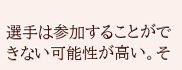選手は参加することができない可能性が高い。そ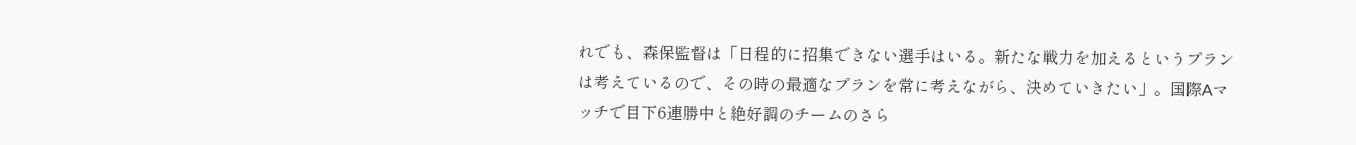れでも、森保監督は「日程的に招集できない選手はいる。新たな戦力を加えるというプランは考えているので、その時の最適なプランを常に考えながら、決めていきたい」。国際Aマッチで目下6連勝中と絶好調のチームのさら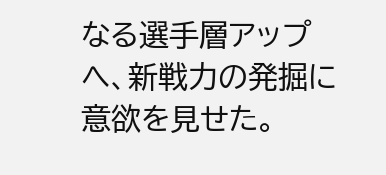なる選手層アップへ、新戦力の発掘に意欲を見せた。